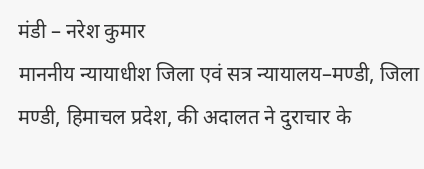मंडी – नरेश कुमार
माननीय न्यायाधीश जिला एवं सत्र न्यायालय–मण्डी, जिला मण्डी, हिमाचल प्रदेश, की अदालत ने दुराचार के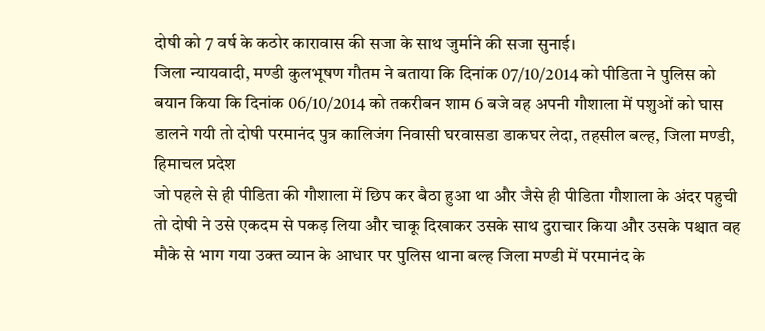दोषी को 7 वर्ष के कठोर कारावास की सजा के साथ जुर्माने की सजा सुनाई।
जिला न्यायवादी, मण्डी कुलभूषण गौतम ने बताया कि दिनांक 07/10/2014 को पीडिता ने पुलिस को बयान किया कि दिनांक 06/10/2014 को तकरीबन शाम 6 बजे वह अपनी गौशाला में पशुओं को घास डालने गयी तो दोषी परमानंद पुत्र कालिजंग निवासी घरवासडा डाकघर लेदा, तहसील बल्ह, जिला मण्डी, हिमाचल प्रदेश
जो पहले से ही पीडिता की गौशाला में छिप कर बैठा हुआ था और जैसे ही पीडिता गौशाला के अंदर पहुची तो दोषी ने उसे एकदम से पकड़ लिया और चाकू दिखाकर उसके साथ दुराचार किया और उसके पश्चात वह मौके से भाग गया उक्त व्यान के आधार पर पुलिस थाना बल्ह जिला मण्डी में परमानंद के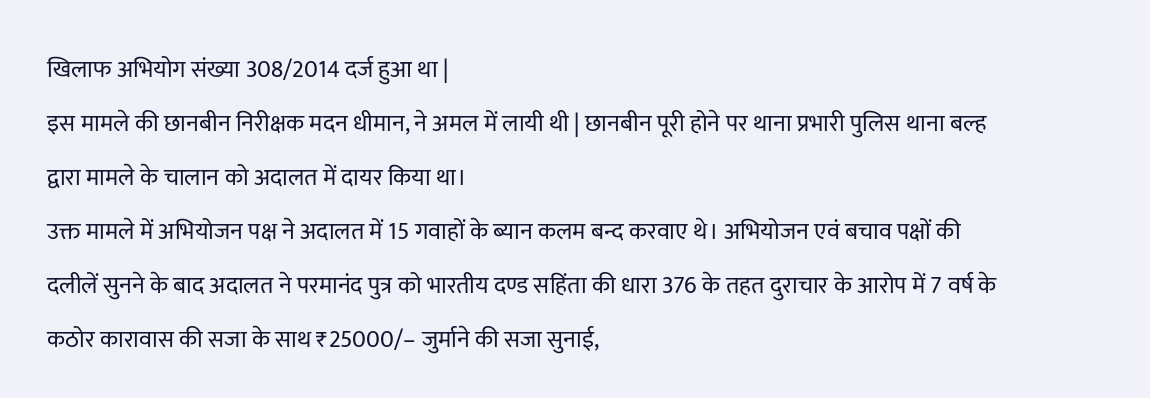खिलाफ अभियोग संख्या 308/2014 दर्ज हुआ था |
इस मामले की छानबीन निरीक्षक मदन धीमान, ने अमल में लायी थी | छानबीन पूरी होने पर थाना प्रभारी पुलिस थाना बल्ह द्वारा मामले के चालान को अदालत में दायर किया था।
उक्त मामले में अभियोजन पक्ष ने अदालत में 15 गवाहों के ब्यान कलम बन्द करवाए थे। अभियोजन एवं बचाव पक्षों की दलीलें सुनने के बाद अदालत ने परमानंद पुत्र को भारतीय दण्ड सहिंता की धारा 376 के तहत दुराचार के आरोप में 7 वर्ष के कठोर कारावास की सजा के साथ ₹25000/– जुर्माने की सजा सुनाई,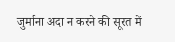जुर्माना अदा न करने की सूरत में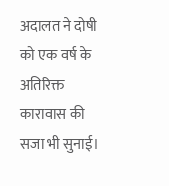अदालत ने दोषी को एक वर्ष के अतिरिक्त कारावास की सजा भी सुनाई।